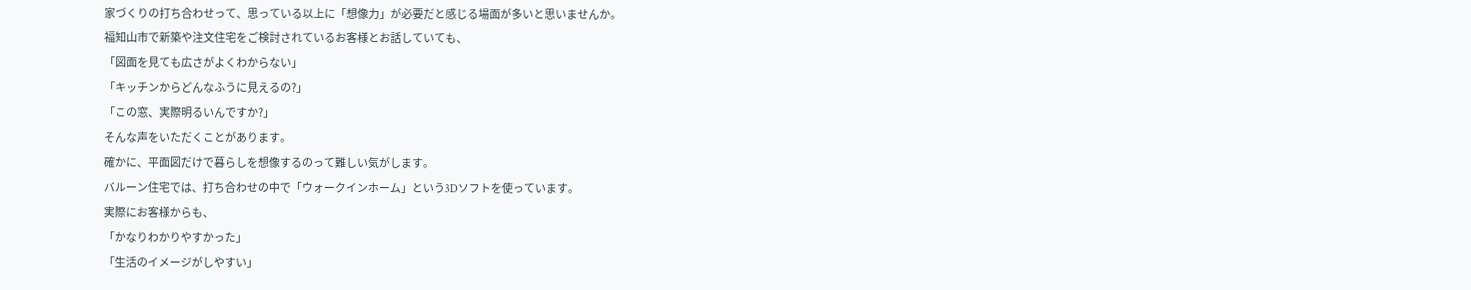家づくりの打ち合わせって、思っている以上に「想像力」が必要だと感じる場面が多いと思いませんか。
福知山市で新築や注文住宅をご検討されているお客様とお話していても、
「図面を見ても広さがよくわからない」
「キッチンからどんなふうに見えるの?」
「この窓、実際明るいんですか?」
そんな声をいただくことがあります。
確かに、平面図だけで暮らしを想像するのって難しい気がします。
バルーン住宅では、打ち合わせの中で「ウォークインホーム」という3Dソフトを使っています。
実際にお客様からも、
「かなりわかりやすかった」
「生活のイメージがしやすい」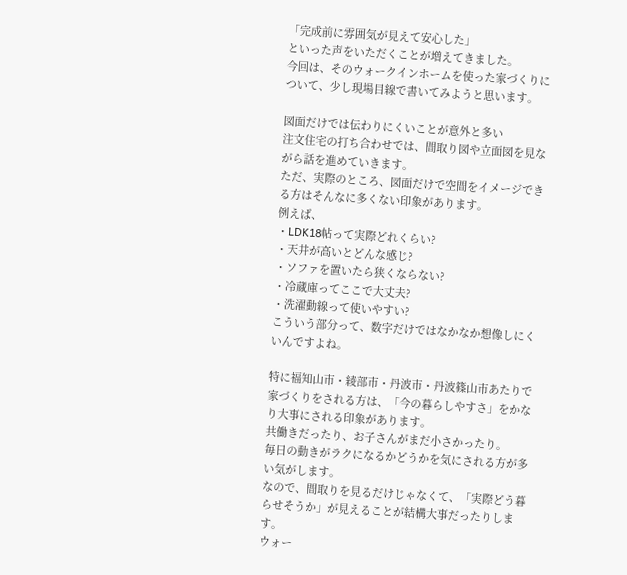「完成前に雰囲気が見えて安心した」
といった声をいただくことが増えてきました。
今回は、そのウォークインホームを使った家づくりについて、少し現場目線で書いてみようと思います。

図面だけでは伝わりにくいことが意外と多い
注文住宅の打ち合わせでは、間取り図や立面図を見ながら話を進めていきます。
ただ、実際のところ、図面だけで空間をイメージできる方はそんなに多くない印象があります。
例えば、
・LDK18帖って実際どれくらい?
・天井が高いとどんな感じ?
・ソファを置いたら狭くならない?
・冷蔵庫ってここで大丈夫?
・洗濯動線って使いやすい?
こういう部分って、数字だけではなかなか想像しにくいんですよね。

特に福知山市・綾部市・丹波市・丹波篠山市あたりで家づくりをされる方は、「今の暮らしやすさ」をかなり大事にされる印象があります。
共働きだったり、お子さんがまだ小さかったり。
毎日の動きがラクになるかどうかを気にされる方が多い気がします。
なので、間取りを見るだけじゃなくて、「実際どう暮らせそうか」が見えることが結構大事だったりします。
ウォー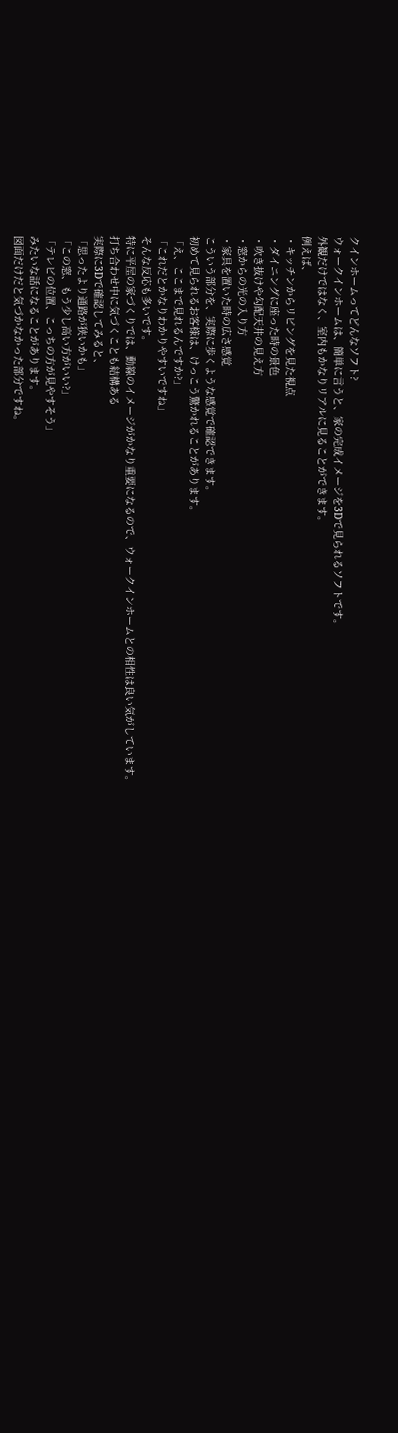クインホームってどんなソフト?
ウォークインホームは、簡単に言うと、家の完成イメージを3Dで見られるソフトです。
外観だけではなく、室内もかなりリアルに見ることができます。
例えば、
・キッチンからリビングを見た視点
・ダイニングに座った時の景色
・吹き抜けや勾配天井の見え方
・窓からの光の入り方
・家具を置いた時の広さ感覚
こういう部分を、実際に歩くような感覚で確認できます。
初めて見られるお客様は、けっこう驚かれることがあります。
「え、ここまで見れるんですか?」
「これだとかなりわかりやすいですね」
そんな反応も多いです。
特に平屋の家づくりでは、動線のイメージがかなり重要になるので、ウォークインホームとの相性は良い気がしています。
打ち合わせ中に気づくことも結構ある
実際に3Dで確認してみると、
「思ったより通路が狭いかも」
「この窓、もう少し高い方がいい?」
「テレビの位置、こっちの方が見やすそう」
みたいな話になることがあります。
図面だけだと気づかなかった部分ですね。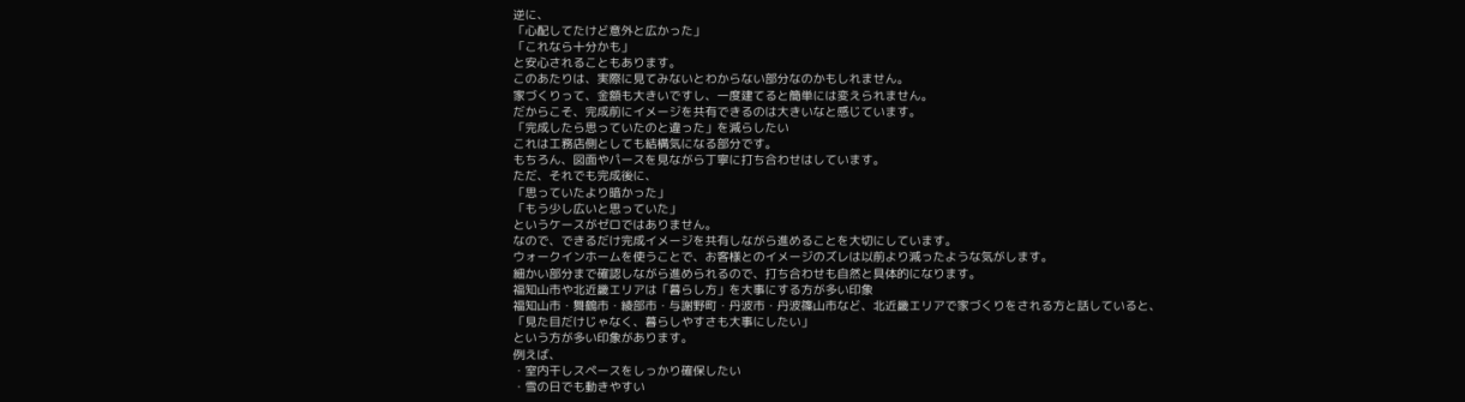逆に、
「心配してたけど意外と広かった」
「これなら十分かも」
と安心されることもあります。
このあたりは、実際に見てみないとわからない部分なのかもしれません。
家づくりって、金額も大きいですし、一度建てると簡単には変えられません。
だからこそ、完成前にイメージを共有できるのは大きいなと感じています。
「完成したら思っていたのと違った」を減らしたい
これは工務店側としても結構気になる部分です。
もちろん、図面やパースを見ながら丁寧に打ち合わせはしています。
ただ、それでも完成後に、
「思っていたより暗かった」
「もう少し広いと思っていた」
というケースがゼロではありません。
なので、できるだけ完成イメージを共有しながら進めることを大切にしています。
ウォークインホームを使うことで、お客様とのイメージのズレは以前より減ったような気がします。
細かい部分まで確認しながら進められるので、打ち合わせも自然と具体的になります。
福知山市や北近畿エリアは「暮らし方」を大事にする方が多い印象
福知山市・舞鶴市・綾部市・与謝野町・丹波市・丹波篠山市など、北近畿エリアで家づくりをされる方と話していると、
「見た目だけじゃなく、暮らしやすさも大事にしたい」
という方が多い印象があります。
例えば、
・室内干しスペースをしっかり確保したい
・雪の日でも動きやすい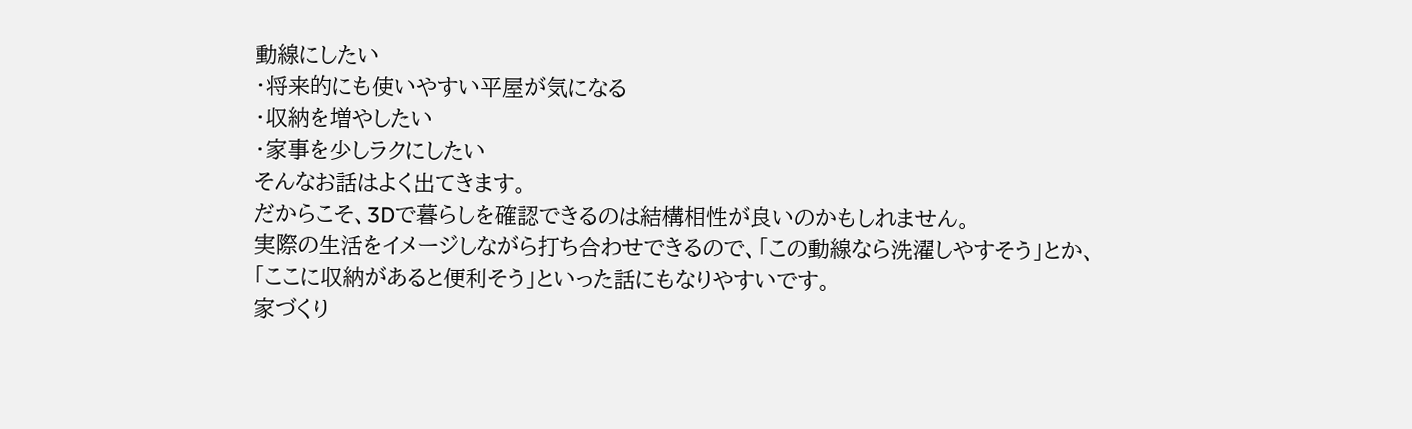動線にしたい
・将来的にも使いやすい平屋が気になる
・収納を増やしたい
・家事を少しラクにしたい
そんなお話はよく出てきます。
だからこそ、3Dで暮らしを確認できるのは結構相性が良いのかもしれません。
実際の生活をイメージしながら打ち合わせできるので、「この動線なら洗濯しやすそう」とか、「ここに収納があると便利そう」といった話にもなりやすいです。
家づくり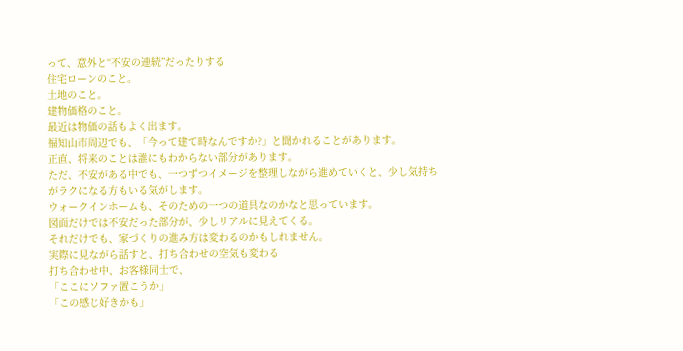って、意外と“不安の連続”だったりする
住宅ローンのこと。
土地のこと。
建物価格のこと。
最近は物価の話もよく出ます。
福知山市周辺でも、「今って建て時なんですか?」と聞かれることがあります。
正直、将来のことは誰にもわからない部分があります。
ただ、不安がある中でも、一つずつイメージを整理しながら進めていくと、少し気持ちがラクになる方もいる気がします。
ウォークインホームも、そのための一つの道具なのかなと思っています。
図面だけでは不安だった部分が、少しリアルに見えてくる。
それだけでも、家づくりの進み方は変わるのかもしれません。
実際に見ながら話すと、打ち合わせの空気も変わる
打ち合わせ中、お客様同士で、
「ここにソファ置こうか」
「この感じ好きかも」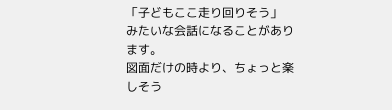「子どもここ走り回りそう」
みたいな会話になることがあります。
図面だけの時より、ちょっと楽しそう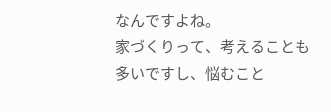なんですよね。
家づくりって、考えることも多いですし、悩むこと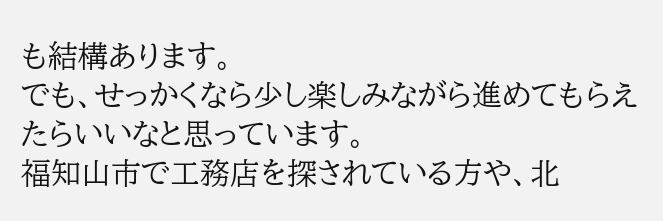も結構あります。
でも、せっかくなら少し楽しみながら進めてもらえたらいいなと思っています。
福知山市で工務店を探されている方や、北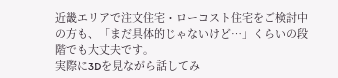近畿エリアで注文住宅・ローコスト住宅をご検討中の方も、「まだ具体的じゃないけど…」くらいの段階でも大丈夫です。
実際に3Dを見ながら話してみ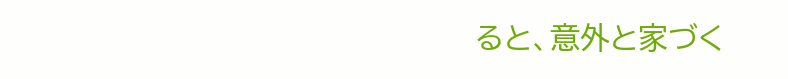ると、意外と家づく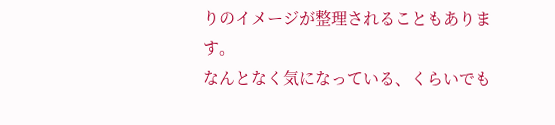りのイメージが整理されることもあります。
なんとなく気になっている、くらいでも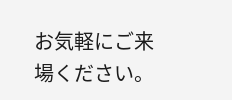お気軽にご来場ください。